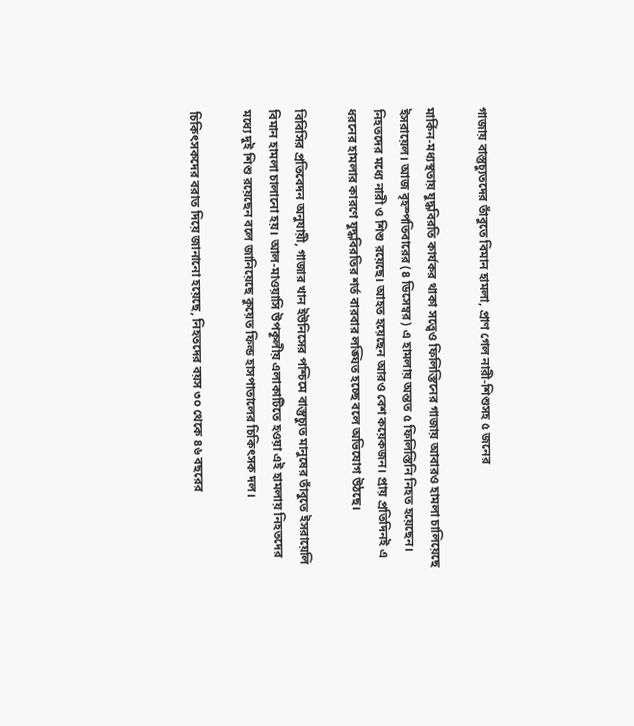গাজায় বাস্তুচ্যুতদের তাঁবুতে বিমান হামলা, প্রাণ গেল নারী-শিশুসহ ৫ জনের

মার্কিন-মধ্যস্থতায় যুদ্ধবিরতি কার্যকর থাকা সত্ত্বেও ফিলিস্তিনের গাজায় আবারও হামলা চালিয়েছে ইসরায়েল। আজ বৃহস্পতিবারের (৪ ডিসেম্বর) এ হামলায় অন্তত ৫ ফিলিস্তিনি নিহত হয়েছেন। নিহতদের মধ্যে নারী ও শিশু রয়েছে। আহত হয়েছেন আরও বেশ কয়েকজন। প্রায় প্রতিদিনই এ ধরনের হামলার কারণে যুদ্ধবিরতির শর্ত বারবার লঙ্ঘিত হচ্ছে বলে অভিযোগ উঠছে।

বিবিসির প্রতিবেদন অনুযায়ী, গাজার খান ইউনিসের পশ্চিমে বাস্তুচ্যুত মানুষের তাঁবুতে ইসরায়েলি বিমান হামলা চালানো হয়। আল-মাওয়াসি উপকূলীয় এলাকাটিতে হওয়া এই হামলায় নিহতদের মধ্যে দুই শিশু রয়েছেন বলে জানিয়েছে কুয়েত ফিল্ড হাসপাতালের চিকিৎসক দল।

চিকিৎসকদের বরাত দিয়ে জানানো হয়েছে, নিহতদের বয়স ৩০ থেকে ৪৬ বছরের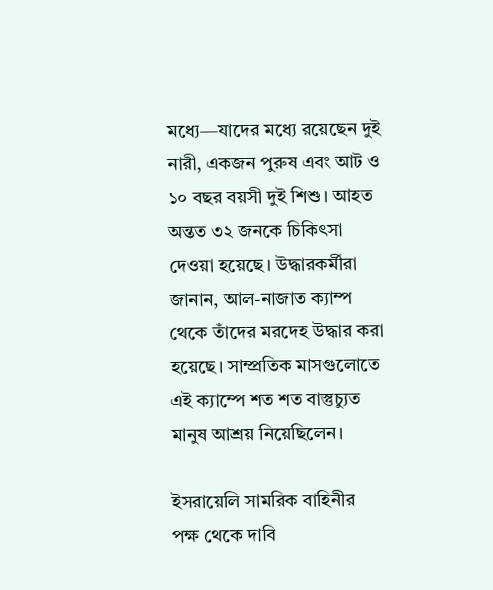মধ্যে—যাদের মধ্যে রয়েছেন দুই নারী, একজন পুরুষ এবং আট ও ১০ বছর বয়সী দুই শিশু। আহত অন্তত ৩২ জনকে চিকিৎসা দেওয়া হয়েছে। উদ্ধারকর্মীরা জানান, আল-নাজাত ক্যাম্প থেকে তাঁদের মরদেহ উদ্ধার করা হয়েছে। সাম্প্রতিক মাসগুলোতে এই ক্যাম্পে শত শত বাস্তুচ্যুত মানুষ আশ্রয় নিয়েছিলেন।

ইসরায়েলি সামরিক বাহিনীর পক্ষ থেকে দাবি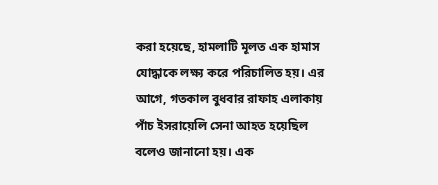করা হয়েছে, হামলাটি মূলত এক হামাস যোদ্ধাকে লক্ষ্য করে পরিচালিত হয়। এর আগে, গতকাল বুধবার রাফাহ এলাকায় পাঁচ ইসরায়েলি সেনা আহত হয়েছিল বলেও জানানো হয়। এক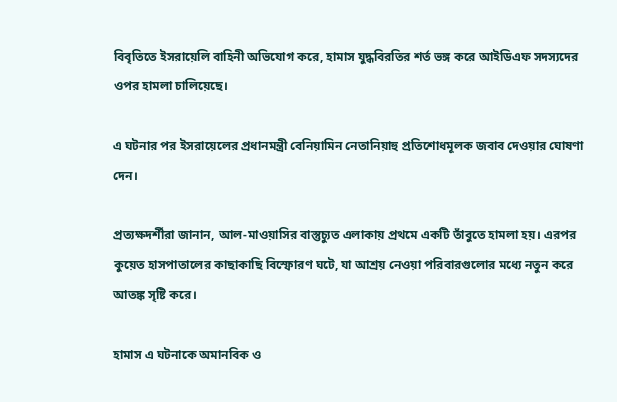বিবৃতিতে ইসরায়েলি বাহিনী অভিযোগ করে, হামাস যুদ্ধবিরতির শর্ত ভঙ্গ করে আইডিএফ সদস্যদের ওপর হামলা চালিয়েছে।

এ ঘটনার পর ইসরায়েলের প্রধানমন্ত্রী বেনিয়ামিন নেতানিয়াহু প্রতিশোধমূলক জবাব দেওয়ার ঘোষণা দেন।

প্রত্যক্ষদর্শীরা জানান, আল-মাওয়াসির বাস্তুচ্যুত এলাকায় প্রথমে একটি তাঁবুতে হামলা হয়। এরপর কুয়েত হাসপাতালের কাছাকাছি বিস্ফোরণ ঘটে, যা আশ্রয় নেওয়া পরিবারগুলোর মধ্যে নতুন করে আতঙ্ক সৃষ্টি করে।

হামাস এ ঘটনাকে অমানবিক ও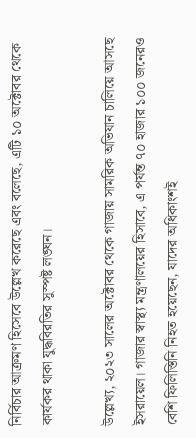নির্বিচার আক্রমণ হিসেবে উল্লেখ করেছে এবং বলেছে, এটি ১০ অক্টোবর থেকে কার্যকর থাকা যুদ্ধবিরতির সুস্পষ্ট লঙ্ঘন।

উল্লেখ্য, ২০২৩ সালের অক্টোবর থেকে গাজায় সামরিক অভিযান চালিয়ে আসছে ইসরায়েল। গাজার স্বাস্থ্য মন্ত্রণালয়ের হিসাবে, এ পর্যন্ত ৭০ হাজার ১০০ জনেরও বেশি ফিলিস্তিনি নিহত হয়েছেন, যাদের অধিকাংশই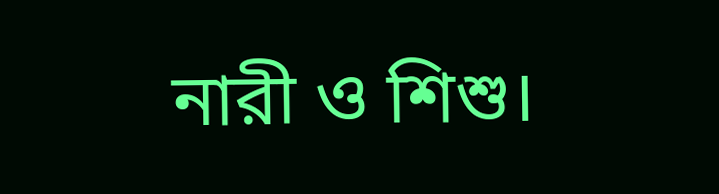নারী ও শিশু।